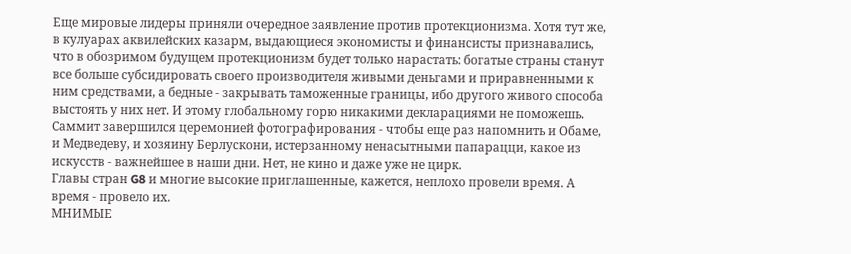Еще мировые лидеры приняли очередное заявление против протекционизма. Хотя тут же, в кулуарах аквилейских казарм, выдающиеся экономисты и финансисты признавались, что в обозримом будущем протекционизм будет только нарастать: богатые страны станут все больше субсидировать своего производителя живыми деньгами и приравненными к ним средствами, а бедные - закрывать таможенные границы, ибо другого живого способа выстоять у них нет. И этому глобальному горю никакими декларациями не поможешь.
Саммит завершился церемонией фотографирования - чтобы еще раз напомнить и Обаме, и Медведеву, и хозяину Берлускони, истерзанному ненасытными папарацци, какое из искусств - важнейшее в наши дни. Нет, не кино и даже уже не цирк.
Главы стран G8 и многие высокие приглашенные, кажется, неплохо провели время. А время - провело их.
МНИМЫЕ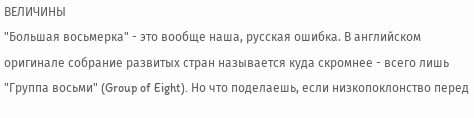ВЕЛИЧИНЫ
"Большая восьмерка" - это вообще наша, русская ошибка. В английском оригинале собрание развитых стран называется куда скромнее - всего лишь "Группа восьми" (Group of Eight). Но что поделаешь, если низкопоклонство перед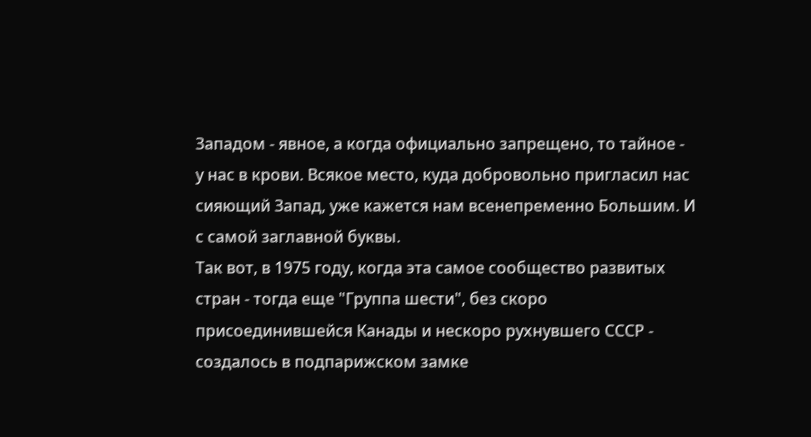Западом - явное, а когда официально запрещено, то тайное - у нас в крови. Всякое место, куда добровольно пригласил нас сияющий Запад, уже кажется нам всенепременно Большим. И с самой заглавной буквы.
Так вот, в 1975 году, когда эта самое сообщество развитых стран - тогда еще "Группа шести", без скоро присоединившейся Канады и нескоро рухнувшего СССР - создалось в подпарижском замке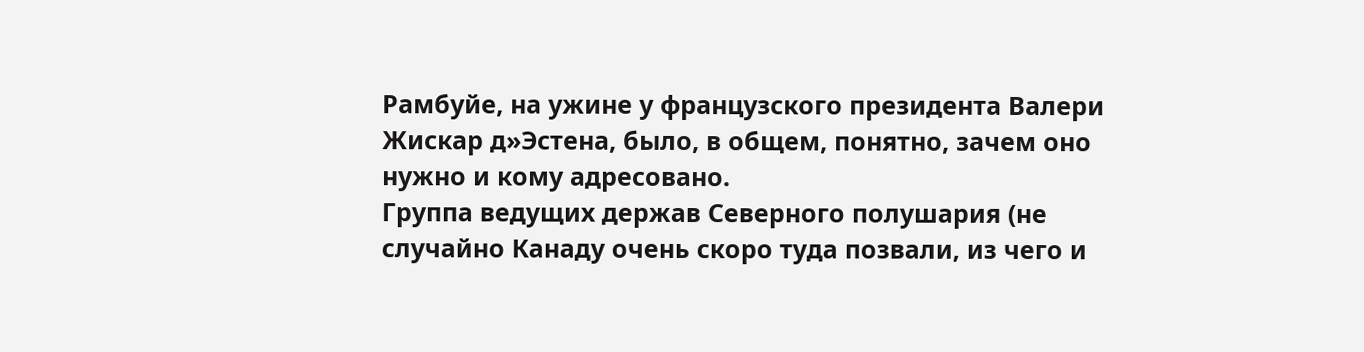Рамбуйе, на ужине у французского президента Валери Жискар д»Эстена, было, в общем, понятно, зачем оно нужно и кому адресовано.
Группа ведущих держав Северного полушария (не случайно Канаду очень скоро туда позвали, из чего и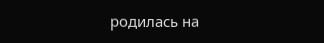родилась на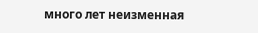много лет неизменная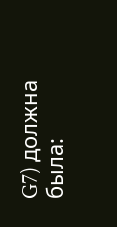G7) должна была: